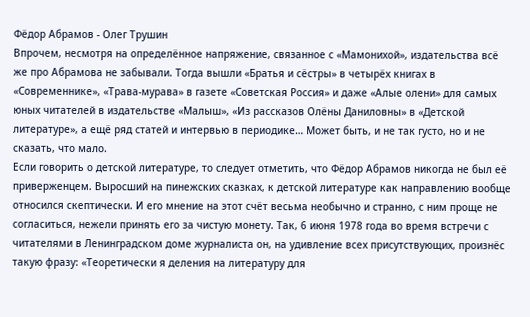Фёдор Абрамов - Олег Трушин
Впрочем, несмотря на определённое напряжение, связанное с «Мамонихой», издательства всё же про Абрамова не забывали. Тогда вышли «Братья и сёстры» в четырёх книгах в «Современнике», «Трава-мурава» в газете «Советская Россия» и даже «Алые олени» для самых юных читателей в издательстве «Малыш», «Из рассказов Олёны Даниловны» в «Детской литературе», а ещё ряд статей и интервью в периодике… Может быть, и не так густо, но и не сказать, что мало.
Если говорить о детской литературе, то следует отметить, что Фёдор Абрамов никогда не был её приверженцем. Выросший на пинежских сказках, к детской литературе как направлению вообще относился скептически. И его мнение на этот счёт весьма необычно и странно, с ним проще не согласиться, нежели принять его за чистую монету. Так, 6 июня 1978 года во время встречи с читателями в Ленинградском доме журналиста он, на удивление всех присутствующих, произнёс такую фразу: «Теоретически я деления на литературу для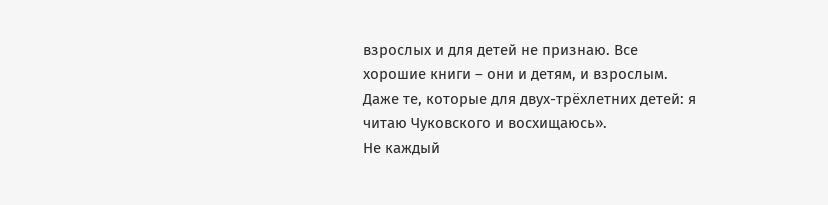взрослых и для детей не признаю. Все хорошие книги – они и детям, и взрослым. Даже те, которые для двух-трёхлетних детей: я читаю Чуковского и восхищаюсь».
Не каждый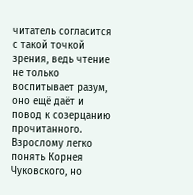читатель согласится с такой точкой зрения, ведь чтение не только воспитывает разум, оно ещё даёт и повод к созерцанию прочитанного. Взрослому легко понять Корнея Чуковского, но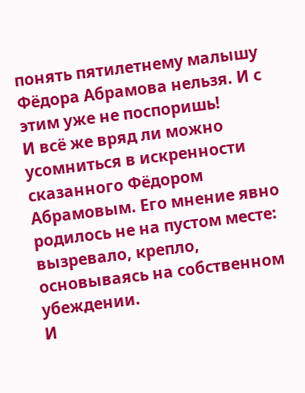понять пятилетнему малышу Фёдора Абрамова нельзя. И с этим уже не поспоришь!
И всё же вряд ли можно усомниться в искренности сказанного Фёдором Абрамовым. Его мнение явно родилось не на пустом месте: вызревало, крепло, основываясь на собственном убеждении.
И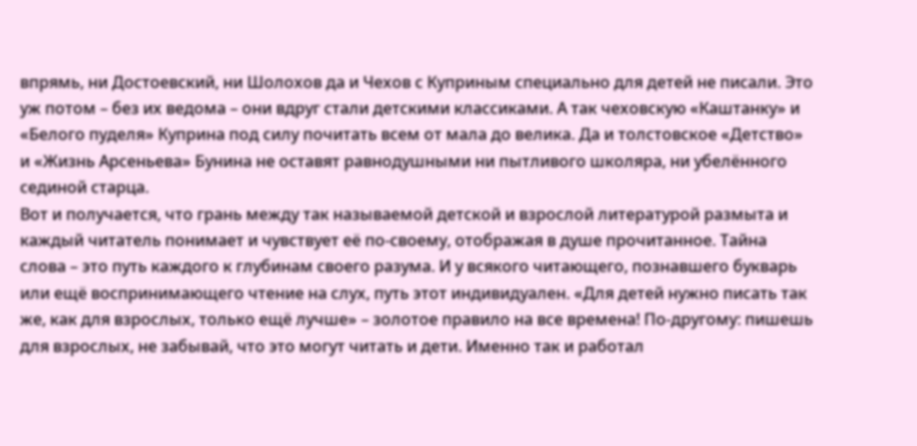впрямь, ни Достоевский, ни Шолохов да и Чехов с Куприным специально для детей не писали. Это уж потом – без их ведома – они вдруг стали детскими классиками. А так чеховскую «Каштанку» и «Белого пуделя» Куприна под силу почитать всем от мала до велика. Да и толстовское «Детство» и «Жизнь Арсеньева» Бунина не оставят равнодушными ни пытливого школяра, ни убелённого сединой старца.
Вот и получается, что грань между так называемой детской и взрослой литературой размыта и каждый читатель понимает и чувствует её по-своему, отображая в душе прочитанное. Тайна слова – это путь каждого к глубинам своего разума. И у всякого читающего, познавшего букварь или ещё воспринимающего чтение на слух, путь этот индивидуален. «Для детей нужно писать так же, как для взрослых, только ещё лучше» – золотое правило на все времена! По-другому: пишешь для взрослых, не забывай, что это могут читать и дети. Именно так и работал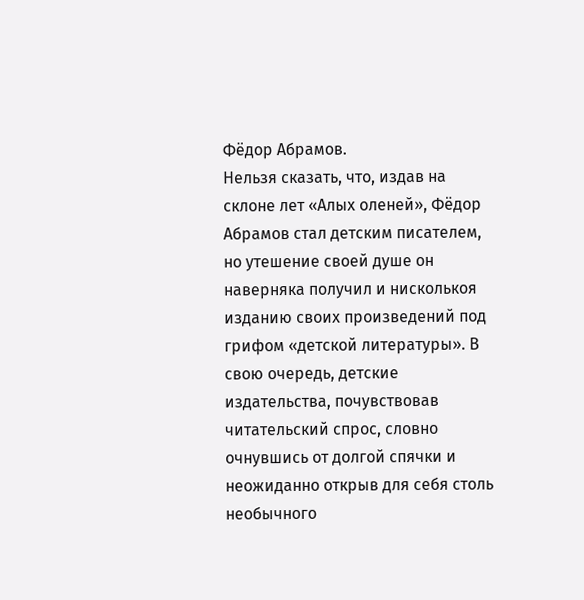Фёдор Абрамов.
Нельзя сказать, что, издав на склоне лет «Алых оленей», Фёдор Абрамов стал детским писателем, но утешение своей душе он наверняка получил и нисколькоя изданию своих произведений под грифом «детской литературы». В свою очередь, детские издательства, почувствовав читательский спрос, словно очнувшись от долгой спячки и неожиданно открыв для себя столь необычного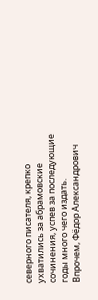северного писателя, крепко ухватились за абрамовские сочинения, успев за последующие годы много чего издать.
Впрочем, Фёдор Александрович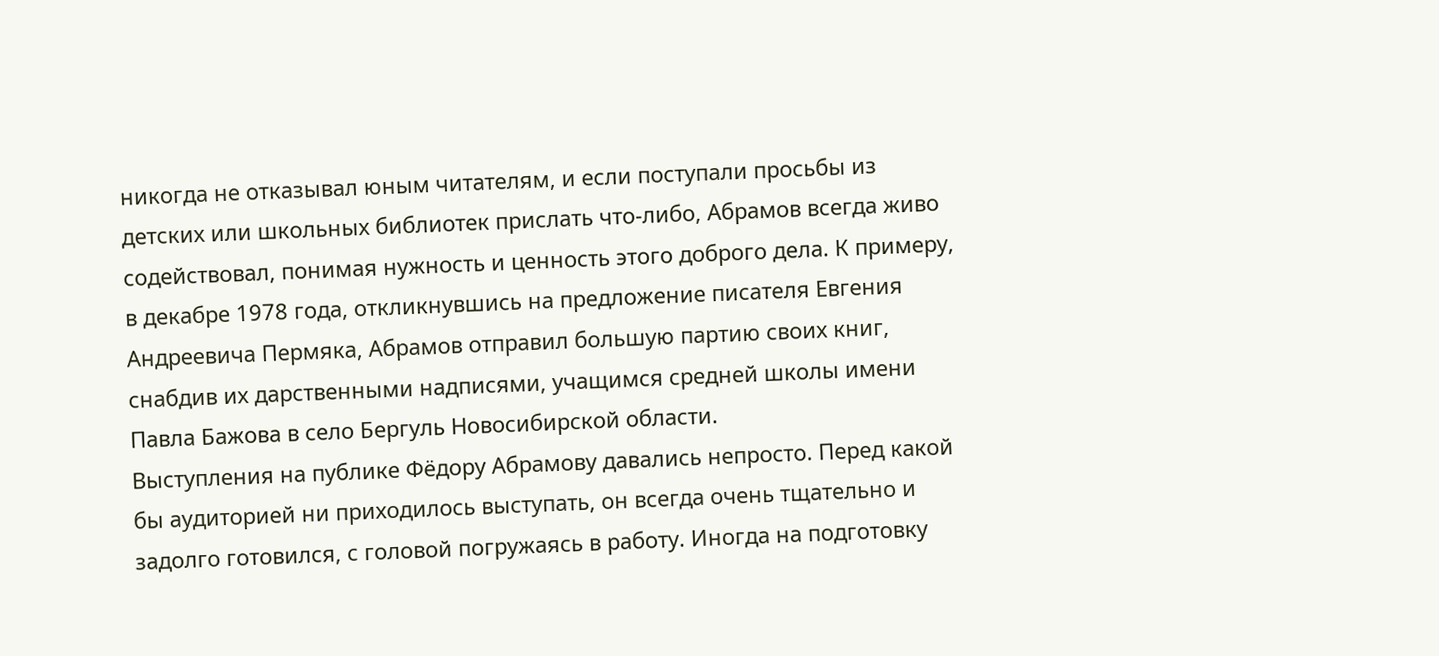никогда не отказывал юным читателям, и если поступали просьбы из детских или школьных библиотек прислать что-либо, Абрамов всегда живо содействовал, понимая нужность и ценность этого доброго дела. К примеру, в декабре 1978 года, откликнувшись на предложение писателя Евгения Андреевича Пермяка, Абрамов отправил большую партию своих книг, снабдив их дарственными надписями, учащимся средней школы имени Павла Бажова в село Бергуль Новосибирской области.
Выступления на публике Фёдору Абрамову давались непросто. Перед какой бы аудиторией ни приходилось выступать, он всегда очень тщательно и задолго готовился, с головой погружаясь в работу. Иногда на подготовку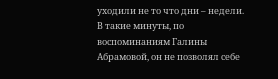уходили не то что дни – недели. В такие минуты, по воспоминаниям Галины Абрамовой, он не позволял себе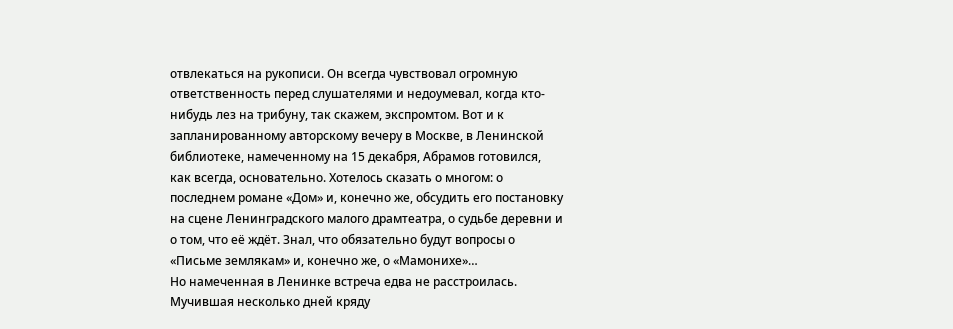отвлекаться на рукописи. Он всегда чувствовал огромную ответственность перед слушателями и недоумевал, когда кто-нибудь лез на трибуну, так скажем, экспромтом. Вот и к запланированному авторскому вечеру в Москве, в Ленинской библиотеке, намеченному на 15 декабря, Абрамов готовился, как всегда, основательно. Хотелось сказать о многом: о последнем романе «Дом» и, конечно же, обсудить его постановку на сцене Ленинградского малого драмтеатра, о судьбе деревни и о том, что её ждёт. Знал, что обязательно будут вопросы о «Письме землякам» и, конечно же, о «Мамонихе»…
Но намеченная в Ленинке встреча едва не расстроилась. Мучившая несколько дней кряду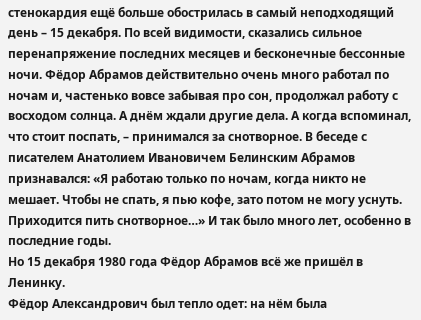стенокардия ещё больше обострилась в самый неподходящий день – 15 декабря. По всей видимости, сказались сильное перенапряжение последних месяцев и бесконечные бессонные ночи. Фёдор Абрамов действительно очень много работал по ночам и, частенько вовсе забывая про сон, продолжал работу с восходом солнца. А днём ждали другие дела. А когда вспоминал, что стоит поспать, – принимался за снотворное. В беседе с писателем Анатолием Ивановичем Белинским Абрамов признавался: «Я работаю только по ночам, когда никто не мешает. Чтобы не спать, я пью кофе, зато потом не могу уснуть. Приходится пить снотворное…» И так было много лет, особенно в последние годы.
Но 15 декабря 1980 года Фёдор Абрамов всё же пришёл в Ленинку.
Фёдор Александрович был тепло одет: на нём была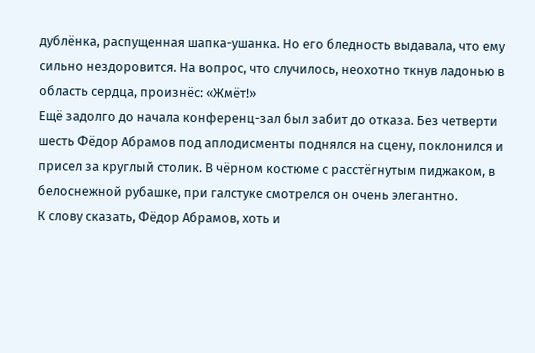дублёнка, распущенная шапка-ушанка. Но его бледность выдавала, что ему сильно нездоровится. На вопрос, что случилось, неохотно ткнув ладонью в область сердца, произнёс: «Жмёт!»
Ещё задолго до начала конференц-зал был забит до отказа. Без четверти шесть Фёдор Абрамов под аплодисменты поднялся на сцену, поклонился и присел за круглый столик. В чёрном костюме с расстёгнутым пиджаком, в белоснежной рубашке, при галстуке смотрелся он очень элегантно.
К слову сказать, Фёдор Абрамов, хоть и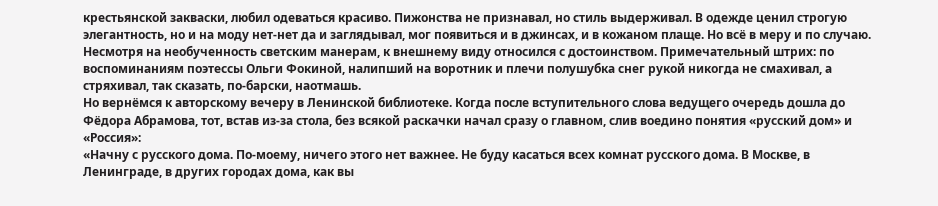крестьянской закваски, любил одеваться красиво. Пижонства не признавал, но стиль выдерживал. В одежде ценил строгую элегантность, но и на моду нет-нет да и заглядывал, мог появиться и в джинсах, и в кожаном плаще. Но всё в меру и по случаю. Несмотря на необученность светским манерам, к внешнему виду относился с достоинством. Примечательный штрих: по воспоминаниям поэтессы Ольги Фокиной, налипший на воротник и плечи полушубка снег рукой никогда не смахивал, а стряхивал, так сказать, по-барски, наотмашь.
Но вернёмся к авторскому вечеру в Ленинской библиотеке. Когда после вступительного слова ведущего очередь дошла до Фёдора Абрамова, тот, встав из-за стола, без всякой раскачки начал сразу о главном, слив воедино понятия «русский дом» и «Россия»:
«Начну с русского дома. По-моему, ничего этого нет важнее. Не буду касаться всех комнат русского дома. В Москве, в Ленинграде, в других городах дома, как вы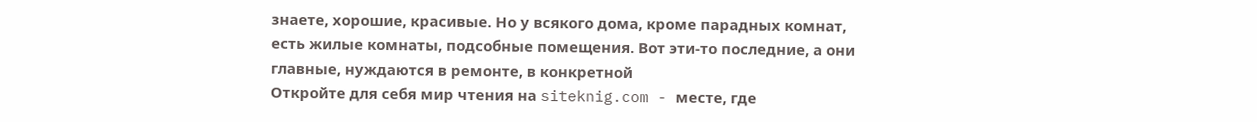знаете, хорошие, красивые. Но у всякого дома, кроме парадных комнат, есть жилые комнаты, подсобные помещения. Вот эти-то последние, а они главные, нуждаются в ремонте, в конкретной
Откройте для себя мир чтения на siteknig.com - месте, где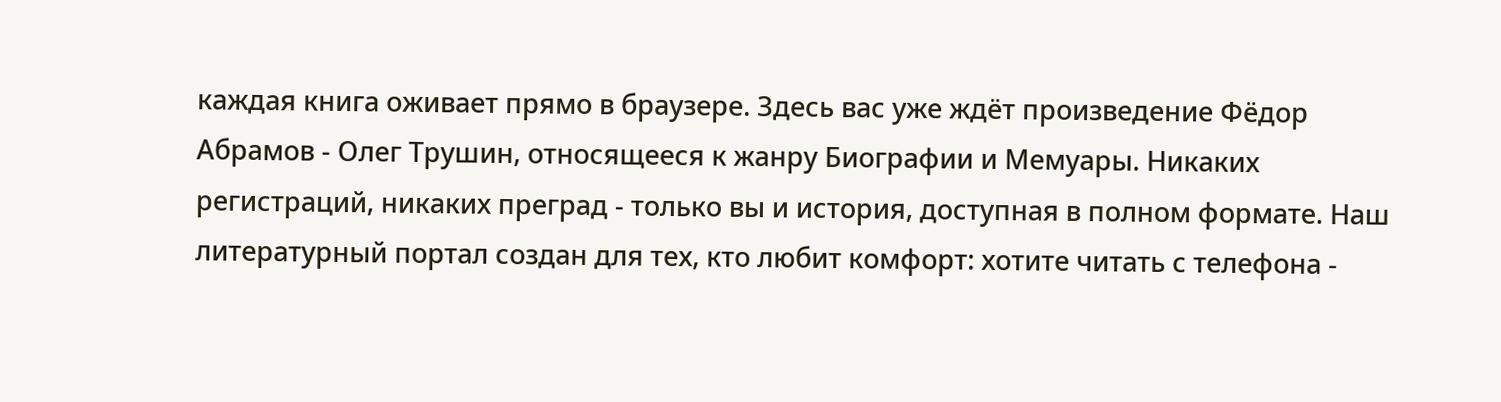каждая книга оживает прямо в браузере. Здесь вас уже ждёт произведение Фёдор Абрамов - Олег Трушин, относящееся к жанру Биографии и Мемуары. Никаких регистраций, никаких преград - только вы и история, доступная в полном формате. Наш литературный портал создан для тех, кто любит комфорт: хотите читать с телефона -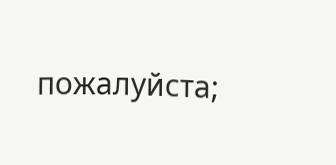пожалуйста;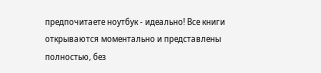предпочитаете ноутбук - идеально! Все книги открываются моментально и представлены полностью, без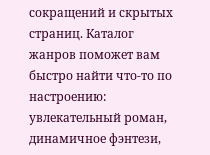сокращений и скрытых страниц. Каталог жанров поможет вам быстро найти что-то по настроению: увлекательный роман, динамичное фэнтези,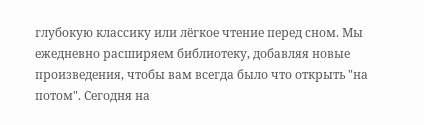глубокую классику или лёгкое чтение перед сном. Мы ежедневно расширяем библиотеку, добавляя новые произведения, чтобы вам всегда было что открыть "на потом". Сегодня на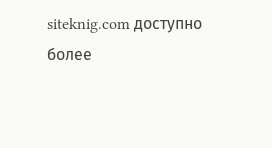siteknig.com доступно более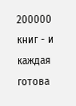200000 книг - и каждая готова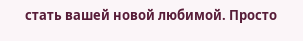стать вашей новой любимой. Просто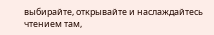выбирайте, открывайте и наслаждайтесь чтением там,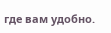где вам удобно.